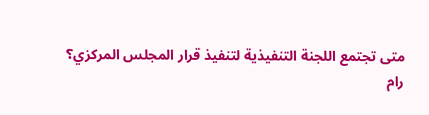متى تجتمع اللجنة التنفيذية لتنفيذ قرار المجلس المركزي؟
رام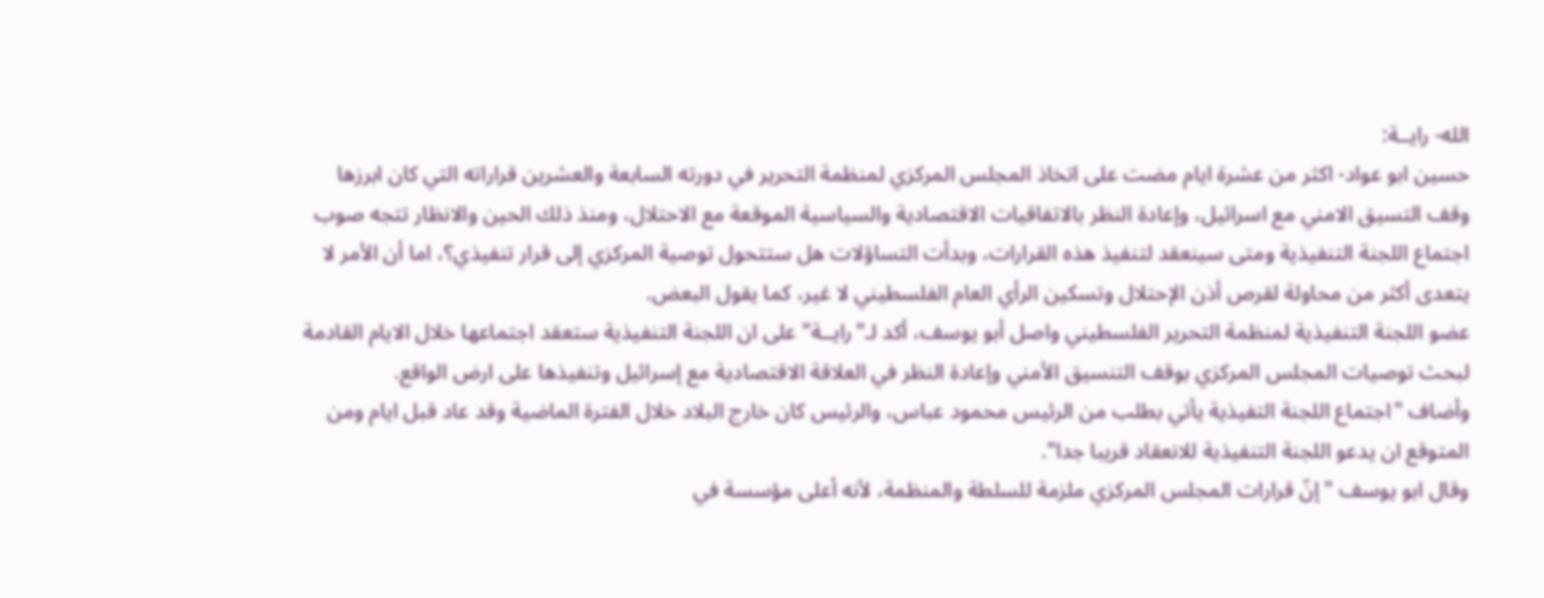الله- رايــة:
حسين ابو عواد- اكثر من عشرة ايام مضت على اتخاذ المجلس المركزي لمنظمة التحرير في دورته السابعة والعشرين قراراته التي كان ابرزها وقف التسيق الامني مع اسرائيل، وإعادة النظر بالاتفاقيات الاقتصادية والسياسية الموقعة مع الاحتلال، ومنذ ذلك الحين والانظار تتجه صوب اجتماع اللجنة التنفيذية ومتى سينعقد لتنفيذ هذه القرارات، وبدأت التساؤلات هل ستتحول توصية المركزي إلى قرار تنفيذي؟، اما أن الأمر لا يتعدى أكثر من محاولة لقرص أذن الإحتلال وتسكين الرأي العام الفلسطيني لا غير، كما يقول البعض.
عضو اللجنة التنفيذية لمنظمة التحرير الفلسطيني واصل أبو يوسف، أكد لـ"رايــة" على ان اللجنة التنفيذية ستعقد اجتماعها خلال الايام القادمة لبحث توصيات المجلس المركزي بوقف التنسيق الأمني وإعادة النظر في العلاقة الاقتصادية مع إسرائيل وتنفيذها على ارض الواقع.
وأضاف "اجتماع اللجنة التفيذية يأتي بطلب من الرئيس محمود عباس، والرئيس كان خارج البلاد خلال الفترة الماضية وقد عاد قبل ايام ومن المتوقع ان يدعو اللجنة التنفيذية للانعقاد قريبا جدا".
وقال ابو يوسف "إنّ قرارات المجلس المركزي ملزمة للسلطة والمنظمة، لأنه أعلى مؤسسة في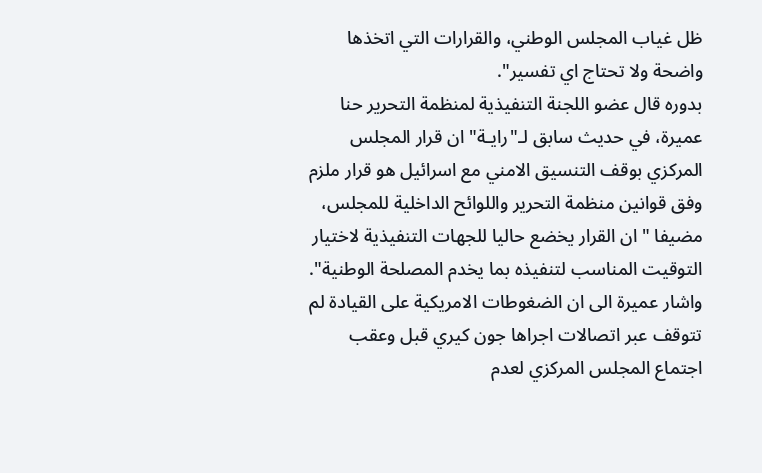ظل غياب المجلس الوطني، والقرارات التي اتخذها واضحة ولا تحتاج اي تفسير".
بدوره قال عضو اللجنة التنفيذية لمنظمة التحرير حنا عميرة، في حديث سابق لـ"رايـة" ان قرار المجلس المركزي بوقف التنسيق الامني مع اسرائيل هو قرار ملزم وفق قوانين منظمة التحرير واللوائح الداخلية للمجلس، مضيفا "ان القرار يخضع حاليا للجهات التنفيذية لاختيار التوقيت المناسب لتنفيذه بما يخدم المصلحة الوطنية".
واشار عميرة الى ان الضغوطات الامريكية على القيادة لم تتوقف عبر اتصالات اجراها جون كيري قبل وعقب اجتماع المجلس المركزي لعدم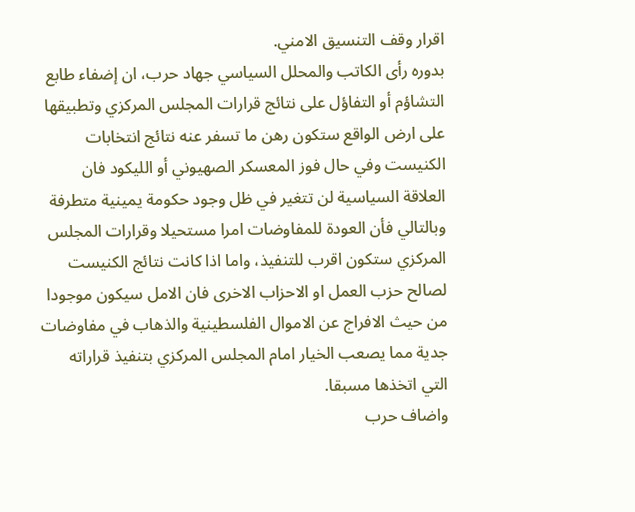اقرار وقف التنسيق الامني.
بدوره رأى الكاتب والمحلل السياسي جهاد حرب، ان إضفاء طابع التشاؤم أو التفاؤل على نتائج قرارات المجلس المركزي وتطبيقها على ارض الواقع ستكون رهن ما تسفر عنه نتائج انتخابات الكنيست وفي حال فوز المعسكر الصهيوني أو الليكود فان العلاقة السياسية لن تتغير في ظل وجود حكومة يمينية متطرفة وبالتالي فأن العودة للمفاوضات امرا مستحيلا وقرارات المجلس المركزي ستكون اقرب للتنفيذ، واما اذا كانت نتائج الكنيست لصالح حزب العمل او الاحزاب الاخرى فان الامل سيكون موجودا من حيث الافراج عن الاموال الفلسطينية والذهاب في مفاوضات جدية مما يصعب الخيار امام المجلس المركزي بتنفيذ قراراته التي اتخذها مسبقا.
واضاف حرب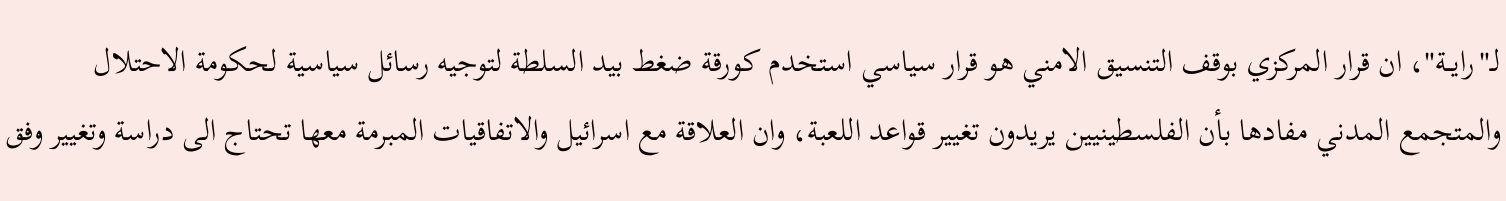لـ"رايــة"، ان قرار المركزي بوقف التنسيق الامني هو قرار سياسي استخدم كورقة ضغط بيد السلطة لتوجيه رسائل سياسية لحكومة الاحتلال والمتجمع المدني مفادها بأن الفلسطينيين يريدون تغيير قواعد اللعبة، وان العلاقة مع اسرائيل والاتفاقيات المبرمة معها تحتاج الى دراسة وتغيير وفق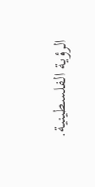الرؤية الفلسطينية.